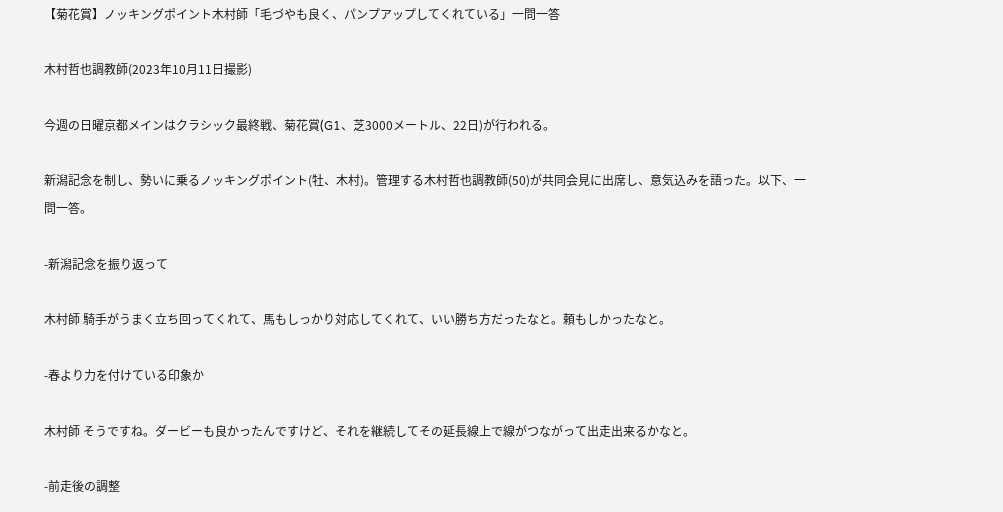【菊花賞】ノッキングポイント木村師「毛づやも良く、パンプアップしてくれている」一問一答

木村哲也調教師(2023年10月11日撮影)

今週の日曜京都メインはクラシック最終戦、菊花賞(G1、芝3000メートル、22日)が行われる。

新潟記念を制し、勢いに乗るノッキングポイント(牡、木村)。管理する木村哲也調教師(50)が共同会見に出席し、意気込みを語った。以下、一問一答。

-新潟記念を振り返って

木村師 騎手がうまく立ち回ってくれて、馬もしっかり対応してくれて、いい勝ち方だったなと。頼もしかったなと。

-春より力を付けている印象か

木村師 そうですね。ダービーも良かったんですけど、それを継続してその延長線上で線がつながって出走出来るかなと。

-前走後の調整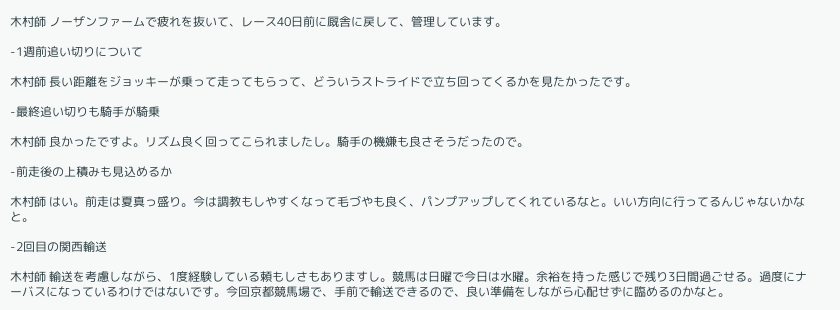木村師 ノーザンファームで疲れを抜いて、レース40日前に厩舎に戻して、管理しています。

-1週前追い切りについて

木村師 長い距離をジョッキーが乗って走ってもらって、どういうストライドで立ち回ってくるかを見たかったです。

-最終追い切りも騎手が騎乗

木村師 良かったですよ。リズム良く回ってこられましたし。騎手の機嫌も良さそうだったので。

-前走後の上積みも見込めるか

木村師 はい。前走は夏真っ盛り。今は調教もしやすくなって毛づやも良く、パンプアップしてくれているなと。いい方向に行ってるんじゃないかなと。

-2回目の関西輸送

木村師 輸送を考慮しながら、1度経験している頼もしさもありますし。競馬は日曜で今日は水曜。余裕を持った感じで残り3日間過ごせる。過度にナーバスになっているわけではないです。今回京都競馬場で、手前で輸送できるので、良い準備をしながら心配せずに臨めるのかなと。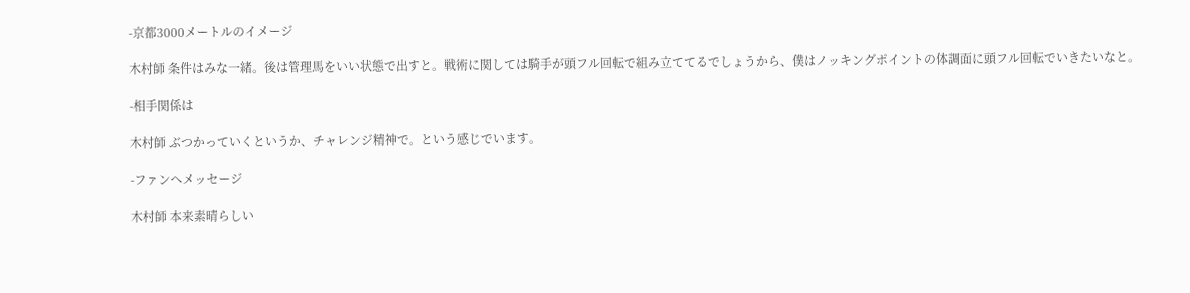-京都3000メートルのイメージ

木村師 条件はみな一緒。後は管理馬をいい状態で出すと。戦術に関しては騎手が頭フル回転で組み立ててるでしょうから、僕はノッキングポイントの体調面に頭フル回転でいきたいなと。

-相手関係は

木村師 ぶつかっていくというか、チャレンジ精神で。という感じでいます。

-ファンへメッセージ

木村師 本来素晴らしい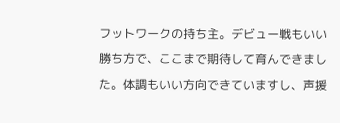フットワークの持ち主。デビュー戦もいい勝ち方で、ここまで期待して育んできました。体調もいい方向できていますし、声援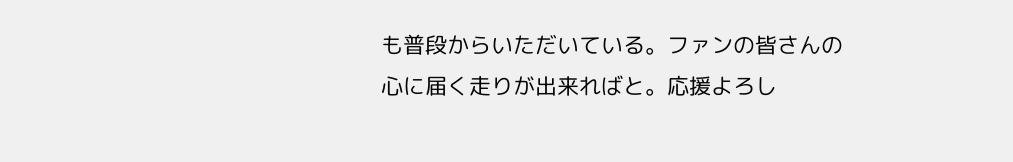も普段からいただいている。ファンの皆さんの心に届く走りが出来ればと。応援よろし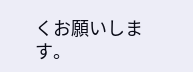くお願いします。